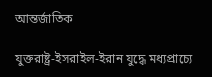আন্তর্জাতিক

যুক্তরাষ্ট্র-ইসরাইল-ইরান যুদ্ধে মধ্যপ্রাচ্যে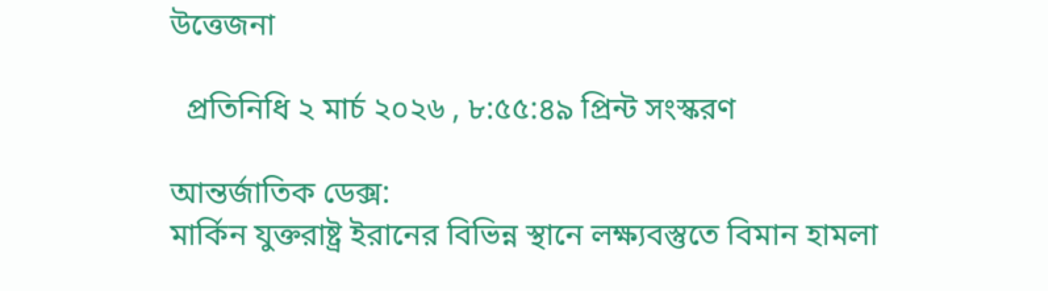উত্তেজনা

  প্রতিনিধি ২ মার্চ ২০২৬ , ৮:৫৫:৪৯ প্রিন্ট সংস্করণ

আন্তর্জাতিক ডেক্স:
মার্কিন যুক্তরাষ্ট্র ইরানের বিভিন্ন স্থানে লক্ষ্যবস্তুতে বিমান হামলা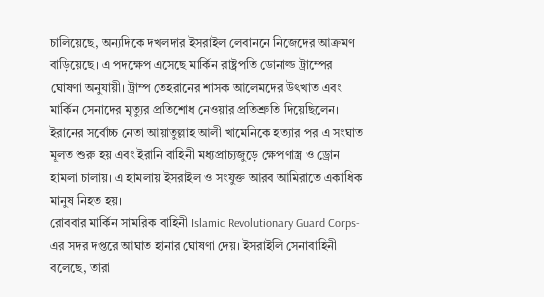চালিয়েছে, অন্যদিকে দখলদার ইসরাইল লেবাননে নিজেদের আক্রমণ বাড়িয়েছে। এ পদক্ষেপ এসেছে মার্কিন রাষ্ট্রপতি ডোনাল্ড ট্রাম্পের ঘোষণা অনুযায়ী। ট্রাম্প তেহরানের শাসক আলেমদের উৎখাত এবং মার্কিন সেনাদের মৃত্যুর প্রতিশোধ নেওয়ার প্রতিশ্রুতি দিয়েছিলেন।
ইরানের সর্বোচ্চ নেতা আয়াতুল্লাহ আলী খামেনিকে হত্যার পর এ সংঘাত মূলত শুরু হয় এবং ইরানি বাহিনী মধ্যপ্রাচ্যজুড়ে ক্ষেপণাস্ত্র ও ড্রোন হামলা চালায়। এ হামলায় ইসরাইল ও সংযুক্ত আরব আমিরাতে একাধিক মানুষ নিহত হয়।
রোববার মার্কিন সামরিক বাহিনী Islamic Revolutionary Guard Corps-এর সদর দপ্তরে আঘাত হানার ঘোষণা দেয়। ইসরাইলি সেনাবাহিনী বলেছে, তারা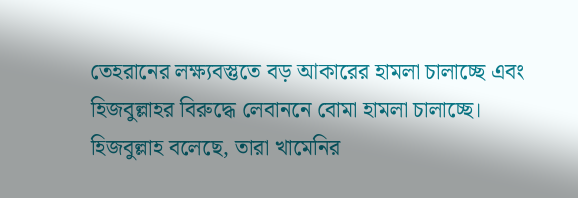তেহরানের লক্ষ্যবস্তুতে বড় আকারের হামলা চালাচ্ছে এবং হিজবুল্লাহর বিরুদ্ধে লেবাননে বোমা হামলা চালাচ্ছে।
হিজবুল্লাহ বলেছে, তারা খামেনির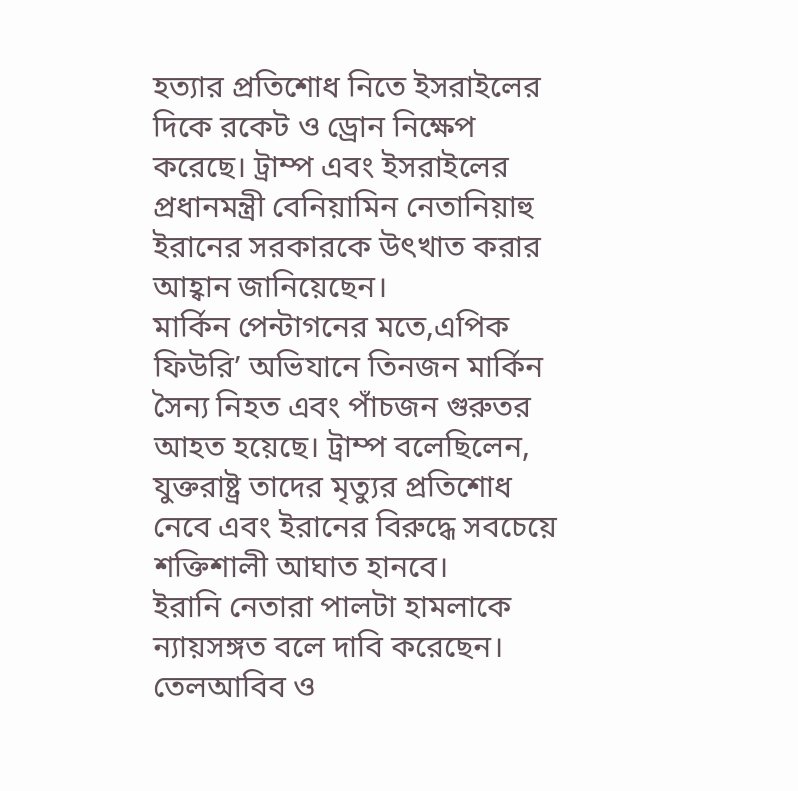হত্যার প্রতিশোধ নিতে ইসরাইলের দিকে রকেট ও ড্রোন নিক্ষেপ করেছে। ট্রাম্প এবং ইসরাইলের প্রধানমন্ত্রী বেনিয়ামিন নেতানিয়াহু ইরানের সরকারকে উৎখাত করার আহ্বান জানিয়েছেন।
মার্কিন পেন্টাগনের মতে,এপিক ফিউরি’ অভিযানে তিনজন মার্কিন সৈন্য নিহত এবং পাঁচজন গুরুতর আহত হয়েছে। ট্রাম্প বলেছিলেন, যুক্তরাষ্ট্র তাদের মৃত্যুর প্রতিশোধ নেবে এবং ইরানের বিরুদ্ধে সবচেয়ে শক্তিশালী আঘাত হানবে।
ইরানি নেতারা পালটা হামলাকে ন্যায়সঙ্গত বলে দাবি করেছেন। তেলআবিব ও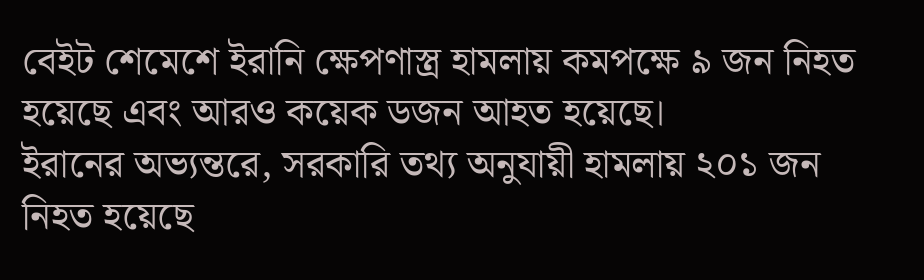বেইট শেমেশে ইরানি ক্ষেপণাস্ত্র হামলায় কমপক্ষে ৯ জন নিহত হয়েছে এবং আরও কয়েক ডজন আহত হয়েছে।
ইরানের অভ্যন্তরে, সরকারি তথ্য অনুযায়ী হামলায় ২০১ জন নিহত হয়েছে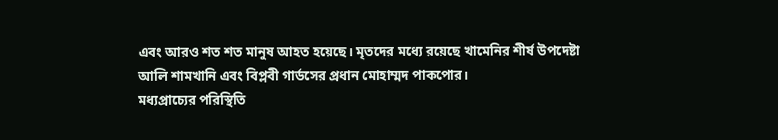এবং আরও শত শত মানুষ আহত হয়েছে। মৃতদের মধ্যে রয়েছে খামেনির শীর্ষ উপদেষ্টা আলি শামখানি এবং বিপ্লবী গার্ডসের প্রধান মোহাম্মদ পাকপোর।
মধ্যপ্রাচ্যের পরিস্থিতি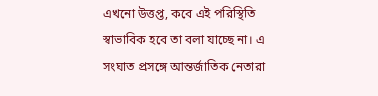এখনো উত্তপ্ত, কবে এই পরিস্থিতি স্বাভাবিক হবে তা বলা যাচ্ছে না। এ সংঘাত প্রসঙ্গে আন্তর্জাতিক নেতারা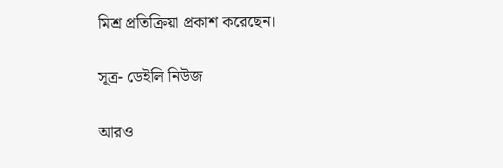মিশ্র প্রতিক্রিয়া প্রকাশ করেছেন।

সূত্র- ডেইলি নিউজ

আরও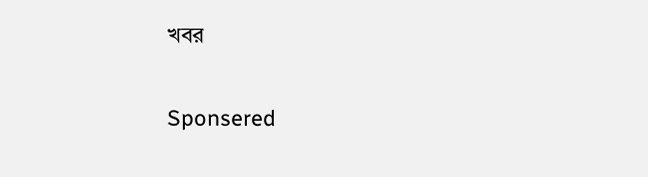খবর

Sponsered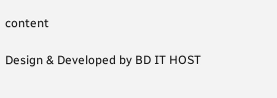content

Design & Developed by BD IT HOST